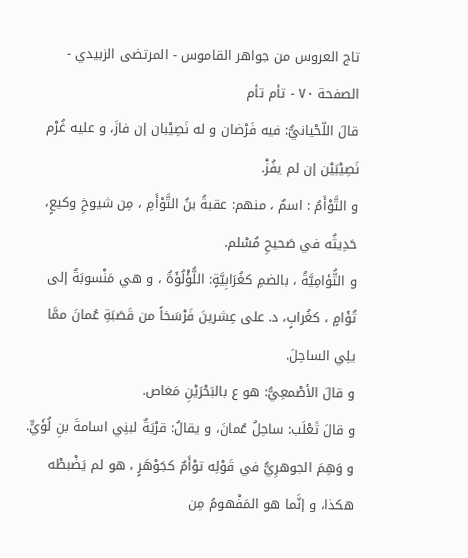تاج العروس من جواهر القاموس - المرتضى الزبيدي - الصفحة ٧٠ - تأم تأم
قالَ اللّحْيانيُّ: فيه فَرْضان و له نَصِيْبان إن فازَ، و عليه غُرْم نَصِيْبَيْن إن لم يفُزْ.
و التَّوْأَمُ : اسمٌ ، منهم: عقبةُ بنُ التَّوْأَمِ ، مِن شيوخِ وكيعٍ، حَدِيثُه في صَحيحِ مُسْلم.
و التُّؤامِيَّةُ ، بالضمِ كغُرَابِيَّةٍ: اللُّؤْلُؤَةُ ، و هي مَنْسوبَةٌ إلى تُؤَامٍ ، كغُرابٍ، د. على عِشرينَ فَرْسَخاً من قَصَبَةِ عُمانَ ممَّا يلِي الساحِلَ.
و قالَ الأصْمعِيُّ: هو ع بالبَحْرَيْنِ مَغاص.
و قالَ ثَعْلَب: ساحِلُ عُمانَ، و يقالُ: قرْيَةٌ لبنِي اسامةَ بنِ لُؤَيٍّ.
و وَهِمَ الجوهرِيُّ في قَوْلِه توْأَمٌ كجَوْهَرٍ ، هو لم يَضْبطْه هكذا، و إنَّما هو المَفْهومُ مِن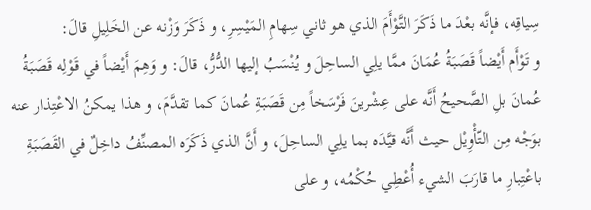سِياقِه، فإنَّه بعْدَ ما ذَكَرَ التَّوْأَمَ الذي هو ثاني سِهامِ المَيْسِرِ، و ذَكَرَ وَزْنه عن الخَلِيلِ قالَ:
و تَوْأَم أَيْضاً قَصَبَةُ عُمَانَ ممَّا يلِي الساحِلَ و يُنْسَبُ إليها الدُّرُّ، قالَ: و وَهِمَ أَيْضاً في قَوْلِه قَصَبَةُ عُمانَ بلِ الصَّحيحُ أَنَّه على عِشْرينَ فَرْسَخاً مِن قَصَبَةِ عُمانَ كما تقدَّمَ، و هذا يمكنُ الاعْتِذار عنه بوَجْه مِن التّأْوِيْل حيث أَنَّه قيَّدَه بما يلِي الساحِلَ، و أَنَّ الذي ذَكَرَه المصنِّفُ داخِلٌ في القَصَبَةِ باعْتِبارِ ما قارَبَ الشيء أُعْطِي حُكْمُه، و على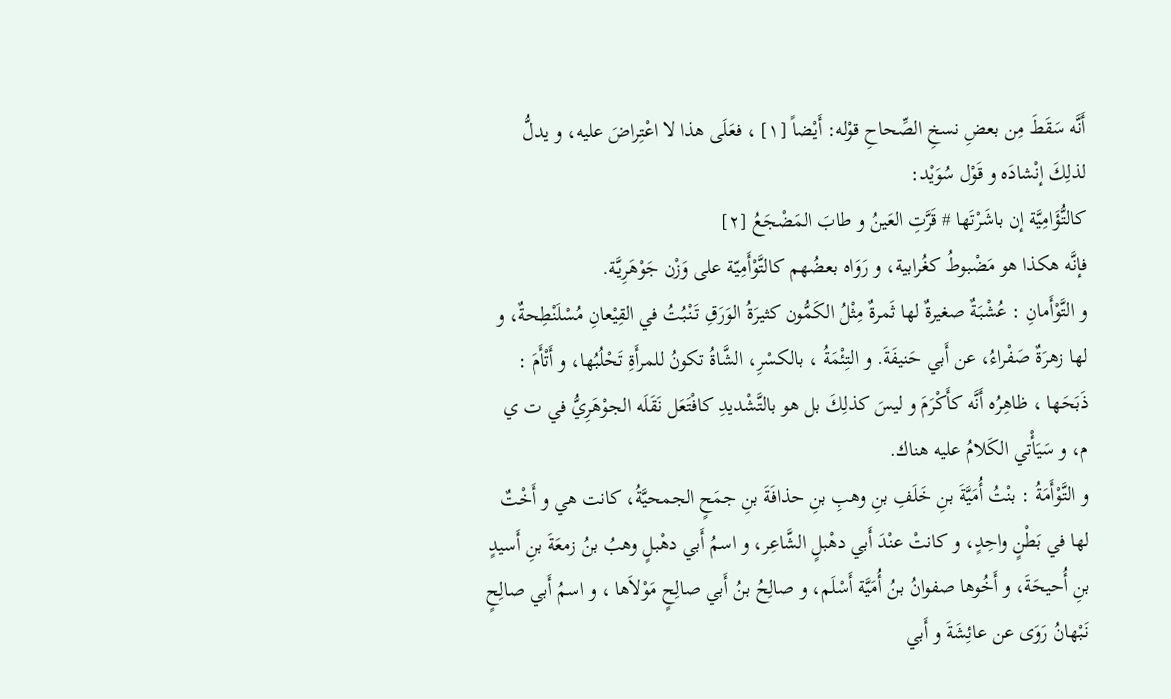أَنَّه سَقَطَ مِن بعضِ نسخِ الصِّحاحِ قوْله: أَيْضاً [١] ، فعَلَى هذا لا اعْتِراضَ عليه، و يدلُّ لذلِكَ إنْشادَه و قَوْل سُوَيْد:
كالتُّؤَامِيَّة إن باشَرْتَها # قَرَّتِ العَينُ و طابَ المَضْجَعُ [٢]
فإنَّه هكذا هو مَضْبوطُ كغُرابية، و رَوَاه بعضُهم كالتَّوْأَمِيّة على وَزْن جَوْهَرِيَّة.
و التَّوْأَمانِ : عُشْبَةٌ صغيرةٌ لها ثَمرةٌ مِثْلُ الكَمُّون كثيرَةُ الوَرَقِ تَنْبُتُ في القِيْعانِ مُسْلَنْطِحةٌ، و لها زهرَةٌ صَفْراءُ، عن أَبي حَنيفَةَ. و التِئْمَةُ ، بالكسْرِ، الشَّاةُ تكونُ للمرأَةِ تَحْلُبُها، و أَتْأَمَ :
ذَبَحَها ، ظاهِرُه أَنَّه كأَكْرَمَ و ليسَ كذلِكَ بل هو بالتَّشْديدِ كافْتَعَل نَقَلَه الجوْهَرِيُّ في ت ي م، و سَيَأْتي الكَلامُ عليه هناك.
و التَّوْأَمَةُ : بنْتُ أُمَيَّةَ بنِ خَلَفِ بنِ وهبِ بنِ حذافَةَ بنِ جمَحٍ الجمحيَّةُ، كانت هي و أَخْتٌ لها في بَطْنٍ واحِدٍ، و كانتْ عنْدَ أَبي دهْبلٍ الشَّاعِر، و اسمُ أَبي دهْبلٍ وهبُ بنُ زمعَةَ بنِ أَسيدٍ بنِ أُحيحَةَ، و أَخُوها صفوانُ بنُ أُمَيَّة أَسْلَم، و صالِحُ بنُ أَبي صالِحٍ مَوْلاَها ، و اسمُ أَبي صالِحٍ نَبْهانُ رَوَى عن عائِشَةَ و أَبي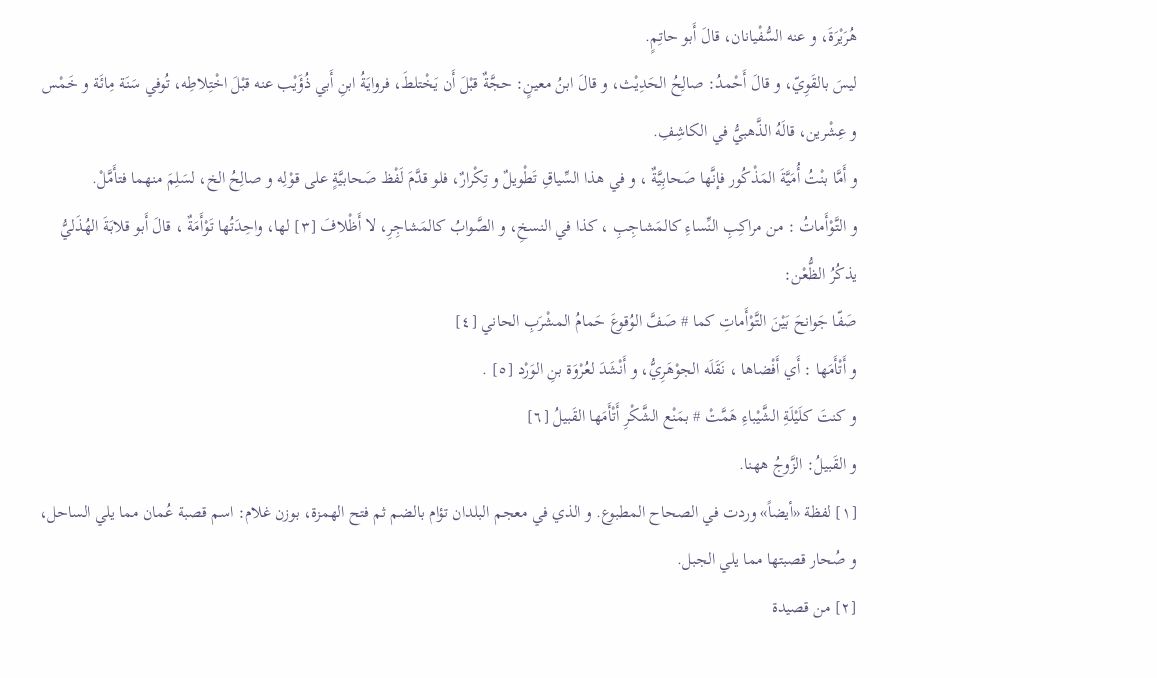هُرَيْرَةَ، و عنه السُّفْيانان، قالَ أَبو حاتِمٍ.
ليسَ بالقَوِيّ، و قالَ أَحْمدُ: صالِحُ الحَدِيْث، و قالَ ابنُ معينٍ: حجَّةٌ قبْلَ أَن يَخْتلطَ، فروايَةُ ابنِ أَبي ذُؤَيْب عنه قبْلَ اخْتِلاطِه، تُوفي سَنَة مِائَة و خَمْس و عِشْرين، قالَهُ الذَّهبيُّ في الكاشِفِ.
و أَمَّا بنْتُ أُمَيَّةَ المَذْكُور فإنَّها صَحابِيَّةٌ ، و في هذا السِّياقِ تَطْويلٌ و تِكْرارٌ، فلو قدَّمَ لَفْظ صَحابيَّةٍ على قوْلِه و صالِحُ الخ، لسَلِمَ منهما فتأَمَّلْ.
و التَّوْأَماتُ : من مراكِبِ النِّساءِ كالمَشاجِبِ ، كذا في النسخِ، و الصَّوابُ كالمَشاجِرِ، لا أَظْلافَ [٣] لها، واحِدَتُها تَوْأَمَةٌ ، قالَ أَبو قلابَةَ الهُذَليُّ يذكُرُ الظُّعْن:
صَفّا جَوانحَ بَيْنَ التَّوْأَماتِ كما # صَفَّ الوُقوعَ حَمامُ المشْرَبِ الحاني [٤]
و أَتْأَمَها : أَي أَفْضاها ، نَقَلَه الجوْهَرِيُّ، و أَنْشَدَ لعُرْوَة بنِ الوَرْد [٥] .
و كنتَ كلَيْلَةِ الشَّيْباءِ هَمَّتْ # بمَنْع الشَّكْرِ أَتْأَمَها القَبيلُ [٦]
و القَبيلُ: الزَّوجُ ههنا.
[١] لفظة «أيضاً» وردت في الصحاح المطبوع. و الذي في معجم البلدان تؤام بالضم ثم فتح الهمزة، بوزن غلام: اسم قصبة عُمان مما يلي الساحل، و صُحار قصبتها مما يلي الجبل.
[٢] من قصيدة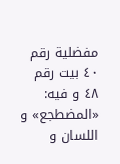مفضلية رقم ٤٠ بيت رقم ٤٨ و فيه: «المضطجع» و اللسان و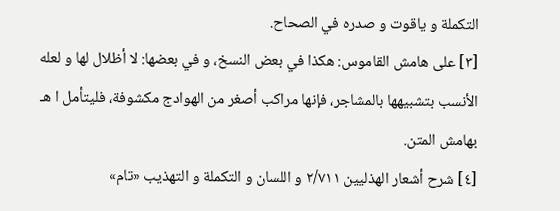التكملة و ياقوت و صدره في الصحاح.
[٣] على هامش القاموس: هكذا في بعض النسخ، و في بعضها: لا أظلال لها و لعله الأنسب بتشبيهها بالمشاجر، فإنها مراكب أصغر من الهوادج مكشوفة، فليتأمل ا هـ بهامش المتن.
[٤] شرح أشعار الهذليين ٢/٧١١ و اللسان و التكملة و التهذيب «تام»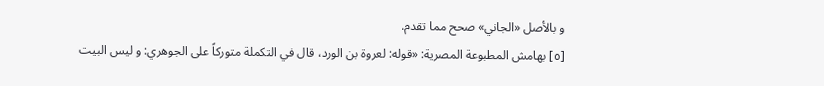و بالأصل «الجاني» صحح مما تقدم.
[٥] بهامش المطبوعة المصرية: «قوله: لعروة بن الورد، قال في التكملة متوركاً على الجوهري: و ليس البيت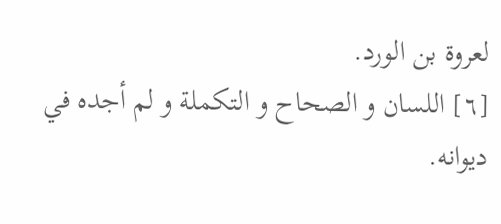لعروة بن الورد.
[٦] اللسان و الصحاح و التكملة و لم أجده في ديوانه.